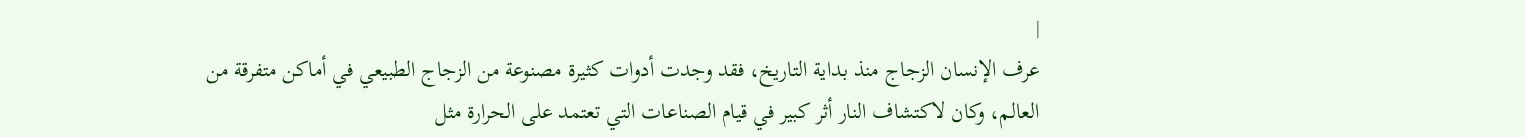|
عرف الإنسان الزجاج منذ بداية التاريخ، فقد وجدت أدوات كثيرة مصنوعة من الزجاج الطبيعي في أماكن متفرقة من العالم، وكان لاكتشاف النار أثر كبير في قيام الصناعات التي تعتمد على الحرارة مثل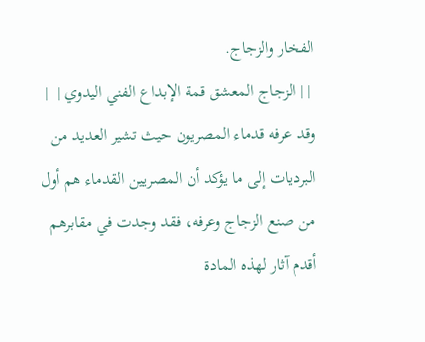الفخار والزجاج.
 | | الزجاج المعشق قمة الإبداع الفني اليدوي |  |
وقد عرفه قدماء المصريون حيث تشير العديد من البرديات إلى ما يؤكد أن المصريين القدماء هم أول من صنع الزجاج وعرفه، فقد وجدت في مقابرهم أقدم آثار لهذه المادة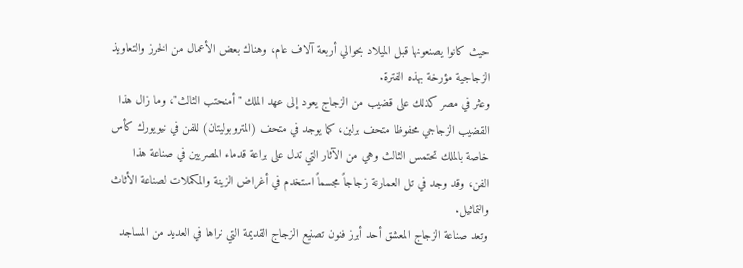حيث كانوا يصنعونها قبل الميلاد بحوالي أربعة آلاف عام، وهناك بعض الأعمال من الخرز والتعاويذ الزجاجية مؤرخة بهذه الفترة.
وعثر في مصر كذلك على قضيب من الزجاج يعود إلى عهد الملك "أمنحتب الثالث"، وما زال هذا القضيب الزجاجي محفوظا متحف برلين، كما يوجد في متحف (المتروبوليتان) للفن في نيويورك كأس خاصة بالملك تحتمس الثالث وهي من الآثار التي تدل على براعة قدماء المصريين في صناعة هذا الفن، وقد وجد في تل العمارنة زجاجاً مجسماً استخدم في أغراض الزينة والمكملات لصناعة الأثاث والتماثيل.
وتعد صناعة الزجاج المعشق أحد أبرز فنون تصنيع الزجاج القديمة التي نراها في العديد من المساجد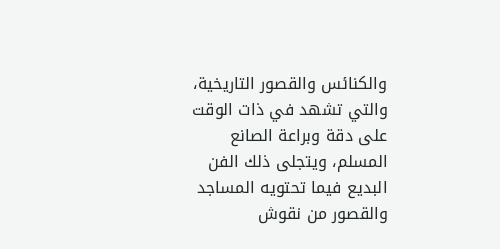والكنائس والقصور التاريخية، والتي تشهد في ذات الوقت على دقة وبراعة الصانع المسلم، ويتجلى ذلك الفن البديع فيما تحتويه المساجد والقصور من نقوش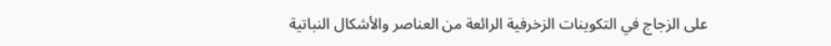على الزجاج في التكوينات الزخرفية الرائعة من العناصر والأشكال النباتية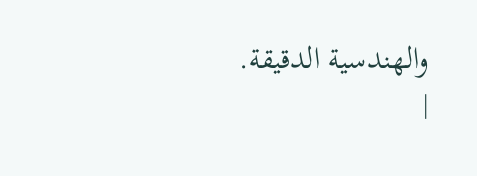والهندسية الدقيقة.
|